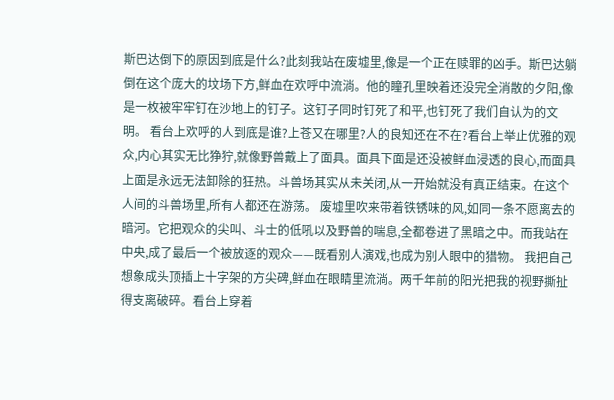斯巴达倒下的原因到底是什么?此刻我站在废墟里,像是一个正在赎罪的凶手。斯巴达躺倒在这个庞大的坟场下方,鲜血在欢呼中流淌。他的瞳孔里映着还没完全消散的夕阳,像是一枚被牢牢钉在沙地上的钉子。这钉子同时钉死了和平,也钉死了我们自认为的文明。 看台上欢呼的人到底是谁?上苍又在哪里?人的良知还在不在?看台上举止优雅的观众,内心其实无比狰狞,就像野兽戴上了面具。面具下面是还没被鲜血浸透的良心,而面具上面是永远无法卸除的狂热。斗兽场其实从未关闭,从一开始就没有真正结束。在这个人间的斗兽场里,所有人都还在游荡。 废墟里吹来带着铁锈味的风,如同一条不愿离去的暗河。它把观众的尖叫、斗士的低吼以及野兽的喘息,全都卷进了黑暗之中。而我站在中央,成了最后一个被放逐的观众——既看别人演戏,也成为别人眼中的猎物。 我把自己想象成头顶插上十字架的方尖碑,鲜血在眼睛里流淌。两千年前的阳光把我的视野撕扯得支离破碎。看台上穿着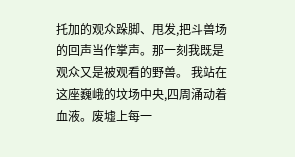托加的观众跺脚、甩发,把斗兽场的回声当作掌声。那一刻我既是观众又是被观看的野兽。 我站在这座巍峨的坟场中央,四周涌动着血液。废墟上每一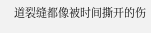道裂缝都像被时间撕开的伤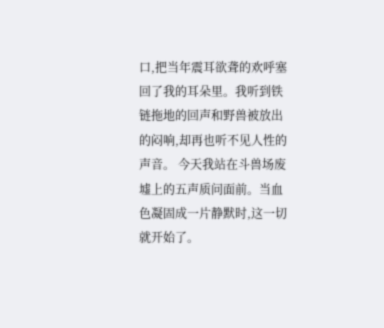口,把当年震耳欲聋的欢呼塞回了我的耳朵里。我听到铁链拖地的回声和野兽被放出的闷响,却再也听不见人性的声音。 今天我站在斗兽场废墟上的五声质问面前。当血色凝固成一片静默时,这一切就开始了。